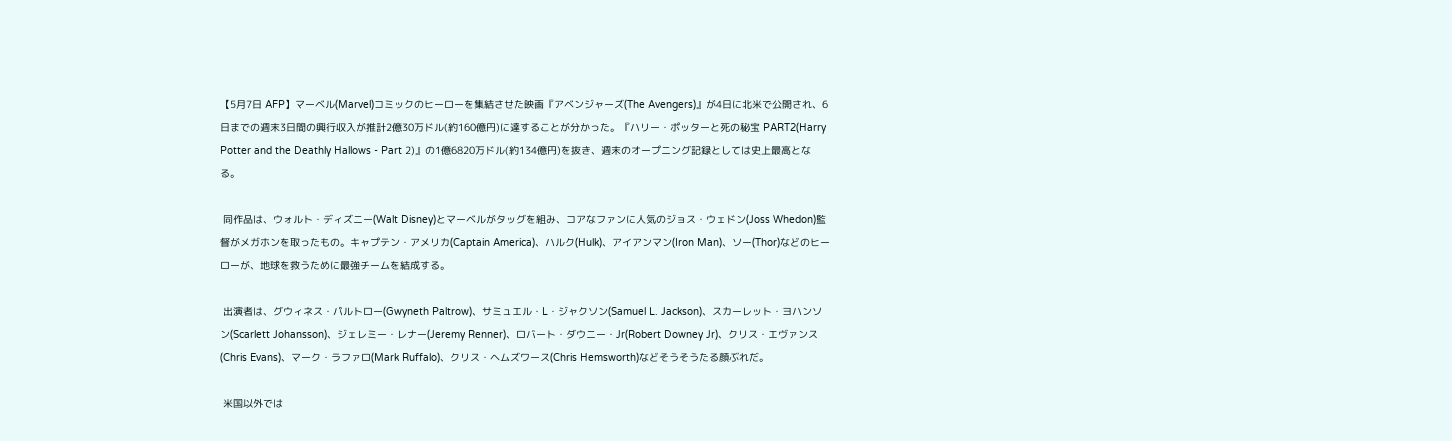【5月7日 AFP】マーベル(Marvel)コミックのヒーローを集結させた映画『アベンジャーズ(The Avengers)』が4日に北米で公開され、6日までの週末3日間の興行収入が推計2億30万ドル(約160億円)に達することが分かった。『ハリー・ポッターと死の秘宝 PART2(Harry Potter and the Deathly Hallows - Part 2)』の1億6820万ドル(約134億円)を抜き、週末のオープニング記録としては史上最高となる。

 同作品は、ウォルト・ディズニー(Walt Disney)とマーベルがタッグを組み、コアなファンに人気のジョス・ウェドン(Joss Whedon)監督がメガホンを取ったもの。キャプテン・アメリカ(Captain America)、ハルク(Hulk)、アイアンマン(Iron Man)、ソー(Thor)などのヒーローが、地球を救うために最強チームを結成する。

 出演者は、グウィネス・パルトロー(Gwyneth Paltrow)、サミュエル・L・ジャクソン(Samuel L. Jackson)、スカーレット・ヨハンソン(Scarlett Johansson)、ジェレミー・レナー(Jeremy Renner)、ロバート・ダウニー・Jr(Robert Downey Jr)、クリス・エヴァンス(Chris Evans)、マーク・ラファロ(Mark Ruffalo)、クリス・ヘムズワース(Chris Hemsworth)などそうそうたる顔ぶれだ。

 米国以外では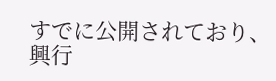すでに公開されており、興行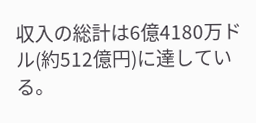収入の総計は6億4180万ドル(約512億円)に達している。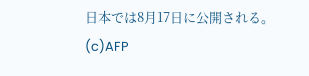日本では8月17日に公開される。(c)AFP